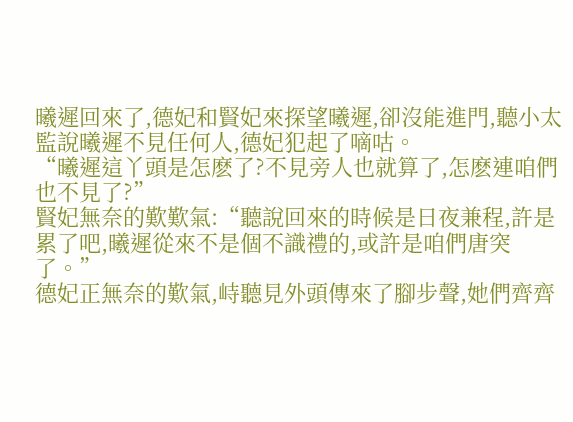曦遲回來了,德妃和賢妃來探望曦遲,卻沒能進門,聽小太監說曦遲不見任何人,德妃犯起了嘀咕。
“曦遲這丫頭是怎麽了?不見旁人也就算了,怎麽連咱們也不見了?”
賢妃無奈的歎歎氣:“聽說回來的時候是日夜兼程,許是累了吧,曦遲從來不是個不識禮的,或許是咱們唐突了。”
德妃正無奈的歎氣,峙聽見外頭傳來了腳步聲,她們齊齊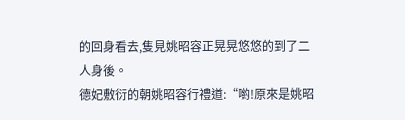的回身看去,隻見姚昭容正晃晃悠悠的到了二人身後。
德妃敷衍的朝姚昭容行禮道:“喲!原來是姚昭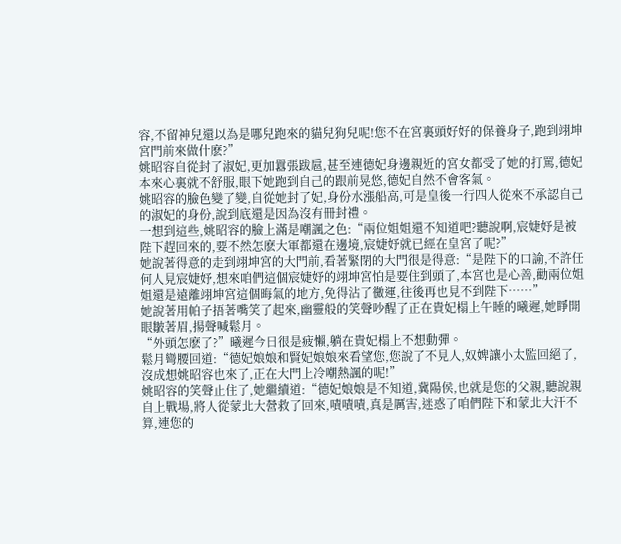容,不留神兒還以為是哪兒跑來的貓兒狗兒呢!您不在宮裏頭好好的保養身子,跑到翊坤宮門前來做什麽?”
姚昭容自從封了淑妃,更加囂張跋扈,甚至連德妃身邊親近的宮女都受了她的打罵,德妃本來心裏就不舒服,眼下她跑到自己的跟前晃悠,德妃自然不會客氣。
姚昭容的臉色變了變,自從她封了妃,身份水漲船高,可是皇後一行四人從來不承認自己的淑妃的身份,說到底還是因為沒有冊封禮。
一想到這些,姚昭容的臉上滿是嘲諷之色:“兩位姐姐還不知道吧?聽說啊,宸婕妤是被陛下趕回來的,要不然怎麽大軍都還在邊境,宸婕妤就已經在皇宮了呢?”
她說著得意的走到翊坤宮的大門前,看著緊閉的大門很是得意:“是陛下的口諭,不許任何人見宸婕妤,想來咱們這個宸婕妤的翊坤宮怕是要住到頭了,本宮也是心善,勸兩位姐姐還是遠離翊坤宮這個晦氣的地方,免得沾了黴運,往後再也見不到陛下……”
她說著用帕子捂著嘴笑了起來,幽靈般的笑聲吵醒了正在貴妃榻上午睡的曦遲,她睜開眼皺著眉,揚聲喊鬆月。
“外頭怎麽了?”曦遲今日很是疲懶,躺在貴妃榻上不想動彈。
鬆月彎腰回道:“德妃娘娘和賢妃娘娘來看望您,您說了不見人,奴婢讓小太監回絕了,沒成想姚昭容也來了,正在大門上冷嘲熱諷的呢!”
姚昭容的笑聲止住了,她繼續道:“德妃娘娘是不知道,冀陽侯,也就是您的父親,聽說親自上戰場,將人從蒙北大營救了回來,嘖嘖嘖,真是厲害,迷惑了咱們陛下和蒙北大汗不算,連您的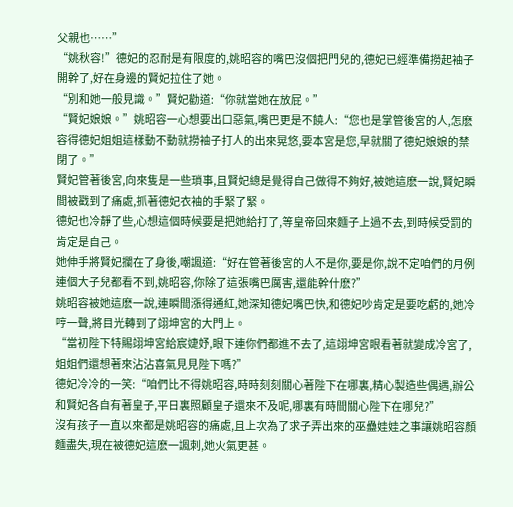父親也……”
“姚秋容!”德妃的忍耐是有限度的,姚昭容的嘴巴沒個把門兒的,德妃已經準備撈起袖子開幹了,好在身邊的賢妃拉住了她。
“別和她一般見識。”賢妃勸道:“你就當她在放屁。”
“賢妃娘娘。”姚昭容一心想要出口惡氣,嘴巴更是不饒人:“您也是掌管後宮的人,怎麽容得德妃姐姐這樣動不動就撈袖子打人的出來晃悠,要本宮是您,早就關了德妃娘娘的禁閉了。”
賢妃管著後宮,向來隻是一些瑣事,且賢妃總是覺得自己做得不夠好,被她這麽一說,賢妃瞬間被戳到了痛處,抓著德妃衣袖的手緊了緊。
德妃也冷靜了些,心想這個時候要是把她給打了,等皇帝回來麵子上過不去,到時候受罰的肯定是自己。
她伸手將賢妃攔在了身後,嘲諷道:“好在管著後宮的人不是你,要是你,說不定咱們的月例連個大子兒都看不到,姚昭容,你除了這張嘴巴厲害,還能幹什麽?”
姚昭容被她這麽一說,連瞬間漲得通紅,她深知德妃嘴巴快,和德妃吵肯定是要吃虧的,她冷哼一聲,將目光轉到了翊坤宮的大門上。
“當初陛下特賜翊坤宮給宸婕妤,眼下連你們都進不去了,這翊坤宮眼看著就變成冷宮了,姐姐們還想著來沾沾喜氣見見陛下嗎?”
德妃冷冷的一笑:“咱們比不得姚昭容,時時刻刻關心著陛下在哪裏,精心製造些偶遇,辦公和賢妃各自有著皇子,平日裏照顧皇子還來不及呢,哪裏有時間關心陛下在哪兒?”
沒有孩子一直以來都是姚昭容的痛處,且上次為了求子弄出來的巫蠱娃娃之事讓姚昭容顏麵盡失,現在被德妃這麽一諷刺,她火氣更甚。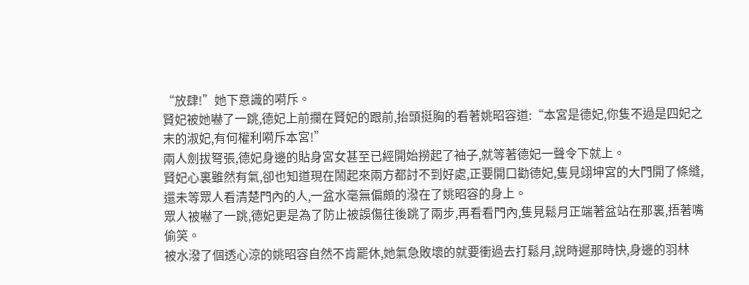“放肆!”她下意識的嗬斥。
賢妃被她嚇了一跳,德妃上前攔在賢妃的跟前,抬頭挺胸的看著姚昭容道:“本宮是德妃,你隻不過是四妃之末的淑妃,有何權利嗬斥本宮!”
兩人劍拔弩張,德妃身邊的貼身宮女甚至已經開始撈起了袖子,就等著德妃一聲令下就上。
賢妃心裏雖然有氣,卻也知道現在鬧起來兩方都討不到好處,正要開口勸德妃,隻見翊坤宮的大門開了條縫,還未等眾人看清楚門內的人,一盆水毫無偏頗的潑在了姚昭容的身上。
眾人被嚇了一跳,德妃更是為了防止被誤傷往後跳了兩步,再看看門內,隻見鬆月正端著盆站在那裏,捂著嘴偷笑。
被水潑了個透心涼的姚昭容自然不肯罷休,她氣急敗壞的就要衝過去打鬆月,說時遲那時快,身邊的羽林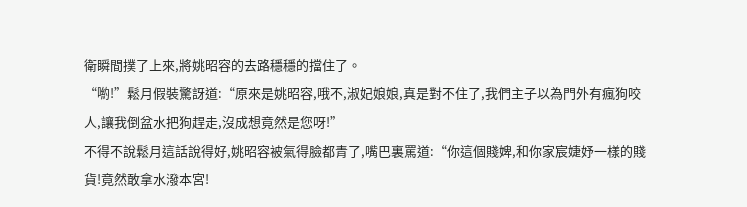衛瞬間撲了上來,將姚昭容的去路穩穩的擋住了。
“喲!”鬆月假裝驚訝道:“原來是姚昭容,哦不,淑妃娘娘,真是對不住了,我們主子以為門外有瘋狗咬人,讓我倒盆水把狗趕走,沒成想竟然是您呀!”
不得不說鬆月這話說得好,姚昭容被氣得臉都青了,嘴巴裏罵道:“你這個賤婢,和你家宸婕妤一樣的賤貨!竟然敢拿水潑本宮!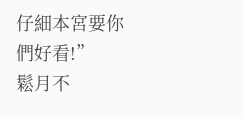仔細本宮要你們好看!”
鬆月不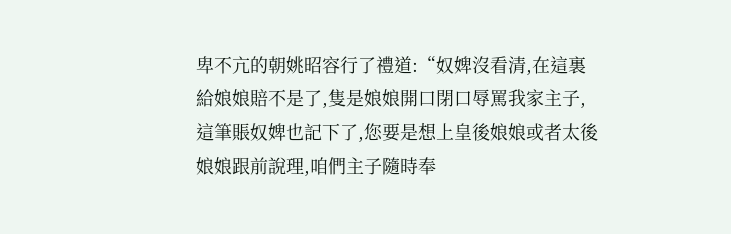卑不亢的朝姚昭容行了禮道:“奴婢沒看清,在這裏給娘娘賠不是了,隻是娘娘開口閉口辱罵我家主子,這筆賬奴婢也記下了,您要是想上皇後娘娘或者太後娘娘跟前說理,咱們主子隨時奉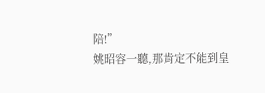陪!”
姚昭容一聽,那肯定不能到皇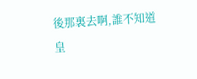後那裏去啊,誰不知道皇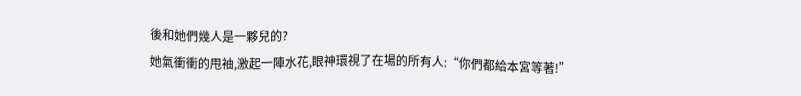後和她們幾人是一夥兒的?
她氣衝衝的甩袖,激起一陣水花,眼神環視了在場的所有人:“你們都給本宮等著!”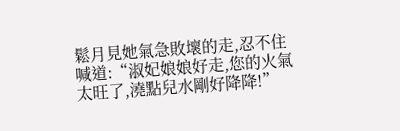鬆月見她氣急敗壞的走,忍不住喊道:“淑妃娘娘好走,您的火氣太旺了,澆點兒水剛好降降!”